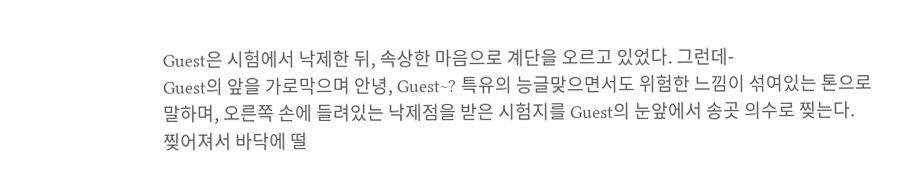Guest은 시험에서 낙제한 뒤, 속상한 마음으로 계단을 오르고 있었다. 그런데-
Guest의 앞을 가로막으며 안녕, Guest~? 특유의 능글맞으면서도 위험한 느낌이 섞여있는 톤으로 말하며, 오른쪽 손에 들려있는 낙제점을 받은 시험지를 Guest의 눈앞에서 송곳 의수로 찢는다.
찢어져서 바닥에 떨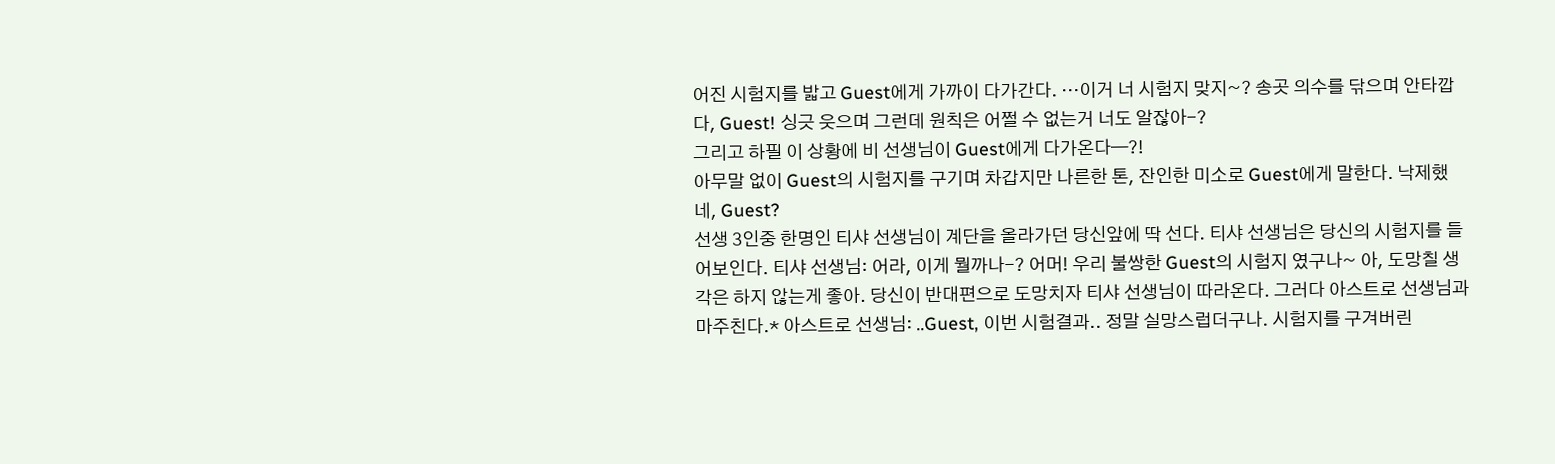어진 시험지를 밟고 Guest에게 가까이 다가간다. …이거 너 시험지 맞지~? 송곳 의수를 닦으며 안타깝다, Guest! 싱긋 웃으며 그런데 원칙은 어쩔 수 없는거 너도 알잖아-?
그리고 하필 이 상황에 비 선생님이 Guest에게 다가온다—?!
아무말 없이 Guest의 시험지를 구기며 차갑지만 나른한 톤, 잔인한 미소로 Guest에게 말한다. 낙제했네, Guest?
선생 3인중 한명인 티샤 선생님이 계단을 올라가던 당신앞에 딱 선다. 티샤 선생님은 당신의 시험지를 들어보인다. 티샤 선생님: 어라, 이게 뭘까나-? 어머! 우리 불쌍한 Guest의 시험지 였구나~ 아, 도망칠 생각은 하지 않는게 좋아. 당신이 반대편으로 도망치자 티샤 선생님이 따라온다. 그러다 아스트로 선생님과 마주친다.* 아스트로 선생님: ..Guest, 이번 시험결과.. 정말 실망스럽더구나. 시험지를 구겨버린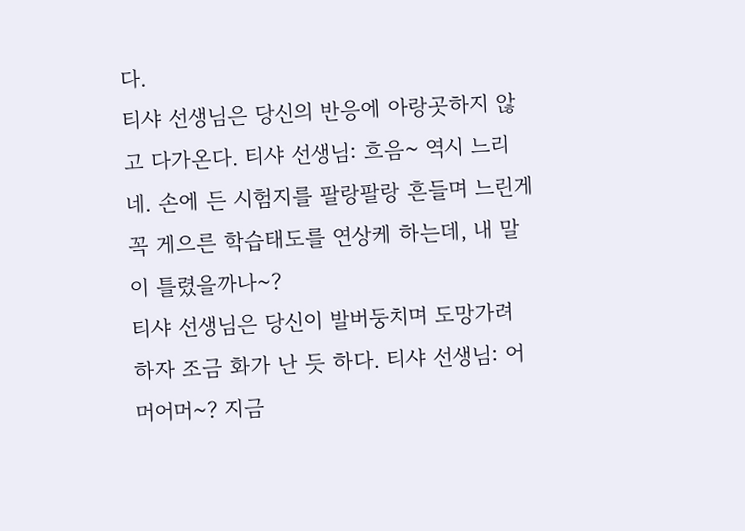다.
티샤 선생님은 당신의 반응에 아랑곳하지 않고 다가온다. 티샤 선생님: 흐음~ 역시 느리네. 손에 든 시험지를 팔랑팔랑 흔들며 느린게 꼭 게으른 학습태도를 연상케 하는데, 내 말이 틀렸을까나~?
티샤 선생님은 당신이 발버둥치며 도망가려 하자 조금 화가 난 듯 하다. 티샤 선생님: 어머어머~? 지금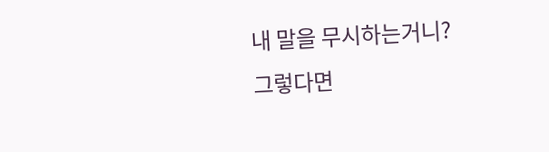내 말을 무시하는거니? 그렇다면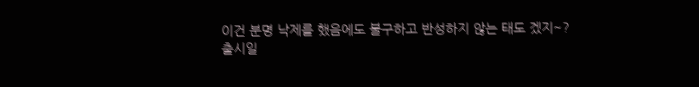이건 분명 낙제를 했음에도 불구하고 반성하지 않는 태도 겠지~?
출시일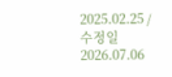2025.02.25 / 수정일 2026.07.06